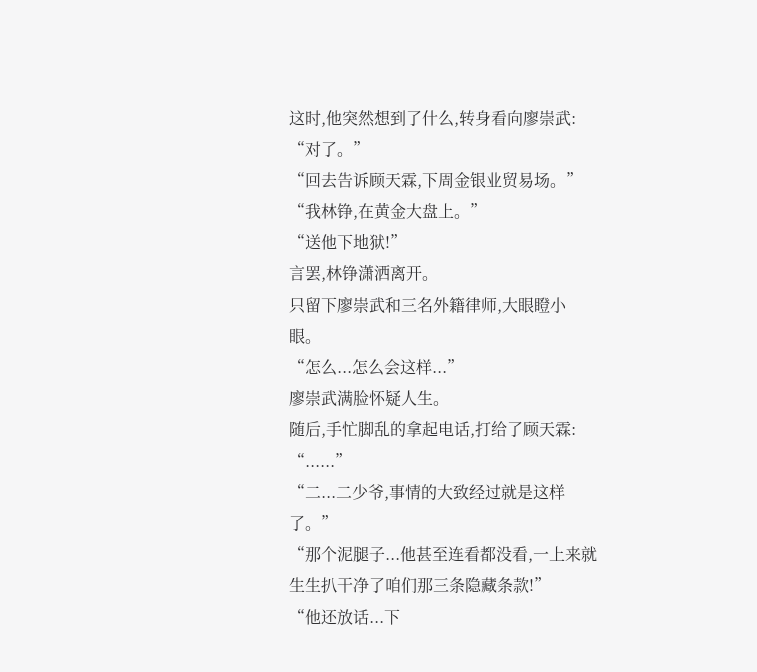这时,他突然想到了什么,转身看向廖崇武:
“对了。”
“回去告诉顾天霖,下周金银业贸易场。”
“我林铮,在黄金大盘上。”
“送他下地狱!”
言罢,林铮潇洒离开。
只留下廖崇武和三名外籍律师,大眼瞪小眼。
“怎么...怎么会这样...”
廖崇武满脸怀疑人生。
随后,手忙脚乱的拿起电话,打给了顾天霖:
“......”
“二...二少爷,事情的大致经过就是这样了。”
“那个泥腿子...他甚至连看都没看,一上来就生生扒干净了咱们那三条隐藏条款!”
“他还放话...下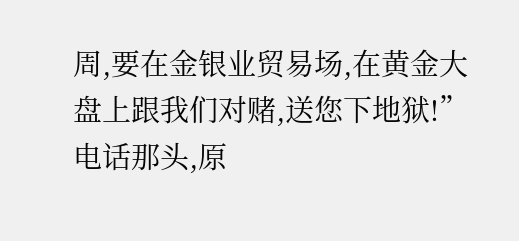周,要在金银业贸易场,在黄金大盘上跟我们对赌,送您下地狱!”
电话那头,原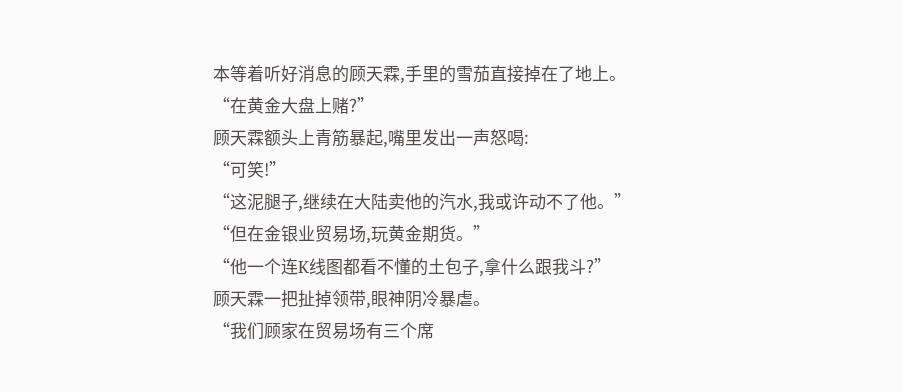本等着听好消息的顾天霖,手里的雪茄直接掉在了地上。
“在黄金大盘上赌?”
顾天霖额头上青筋暴起,嘴里发出一声怒喝:
“可笑!”
“这泥腿子,继续在大陆卖他的汽水,我或许动不了他。”
“但在金银业贸易场,玩黄金期货。”
“他一个连K线图都看不懂的土包子,拿什么跟我斗?”
顾天霖一把扯掉领带,眼神阴冷暴虐。
“我们顾家在贸易场有三个席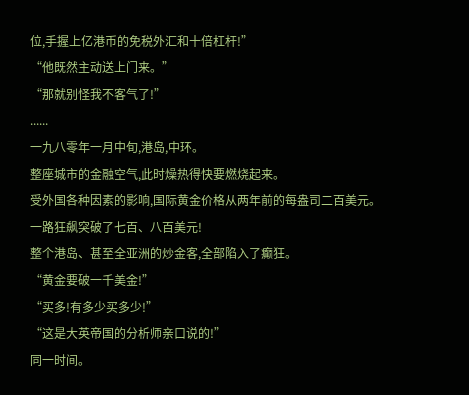位,手握上亿港币的免税外汇和十倍杠杆!”
“他既然主动送上门来。”
“那就别怪我不客气了!”
......
一九八零年一月中旬,港岛,中环。
整座城市的金融空气,此时燥热得快要燃烧起来。
受外国各种因素的影响,国际黄金价格从两年前的每盎司二百美元。
一路狂飙突破了七百、八百美元!
整个港岛、甚至全亚洲的炒金客,全部陷入了癫狂。
“黄金要破一千美金!”
“买多!有多少买多少!”
“这是大英帝国的分析师亲口说的!”
同一时间。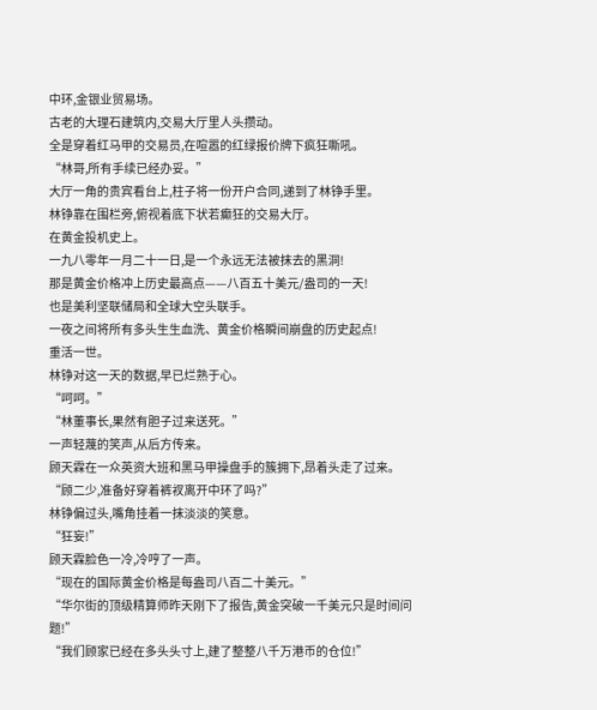中环,金银业贸易场。
古老的大理石建筑内,交易大厅里人头攒动。
全是穿着红马甲的交易员,在喧嚣的红绿报价牌下疯狂嘶吼。
“林哥,所有手续已经办妥。”
大厅一角的贵宾看台上,柱子将一份开户合同,递到了林铮手里。
林铮靠在围栏旁,俯视着底下状若癫狂的交易大厅。
在黄金投机史上。
一九八零年一月二十一日,是一个永远无法被抹去的黑洞!
那是黄金价格冲上历史最高点——八百五十美元/盎司的一天!
也是美利坚联储局和全球大空头联手。
一夜之间将所有多头生生血洗、黄金价格瞬间崩盘的历史起点!
重活一世。
林铮对这一天的数据,早已烂熟于心。
“呵呵。”
“林董事长,果然有胆子过来送死。”
一声轻蔑的笑声,从后方传来。
顾天霖在一众英资大班和黑马甲操盘手的簇拥下,昂着头走了过来。
“顾二少,准备好穿着裤衩离开中环了吗?”
林铮偏过头,嘴角挂着一抹淡淡的笑意。
“狂妄!”
顾天霖脸色一冷,冷哼了一声。
“现在的国际黄金价格是每盎司八百二十美元。”
“华尔街的顶级精算师昨天刚下了报告,黄金突破一千美元只是时间问题!”
“我们顾家已经在多头头寸上,建了整整八千万港币的仓位!”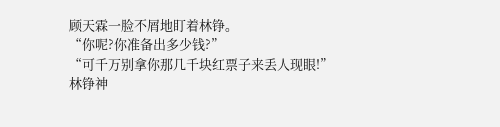顾天霖一脸不屑地盯着林铮。
“你呢?你准备出多少钱?”
“可千万别拿你那几千块红票子来丢人现眼!”
林铮神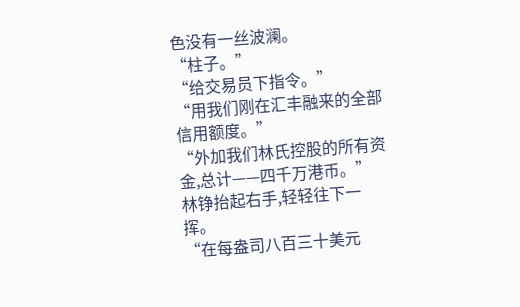色没有一丝波澜。
“柱子。”
“给交易员下指令。”
“用我们刚在汇丰融来的全部信用额度。”
“外加我们林氏控股的所有资金,总计——四千万港币。”
林铮抬起右手,轻轻往下一挥。
“在每盎司八百三十美元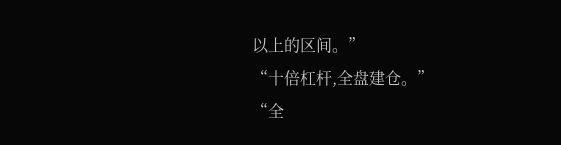以上的区间。”
“十倍杠杆,全盘建仓。”
“全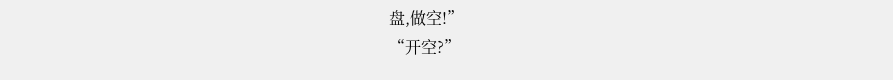盘,做空!”
“开空?”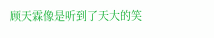顾天霖像是听到了天大的笑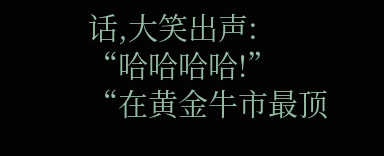话,大笑出声:
“哈哈哈哈!”
“在黄金牛市最顶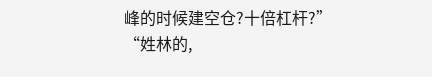峰的时候建空仓?十倍杠杆?”
“姓林的,